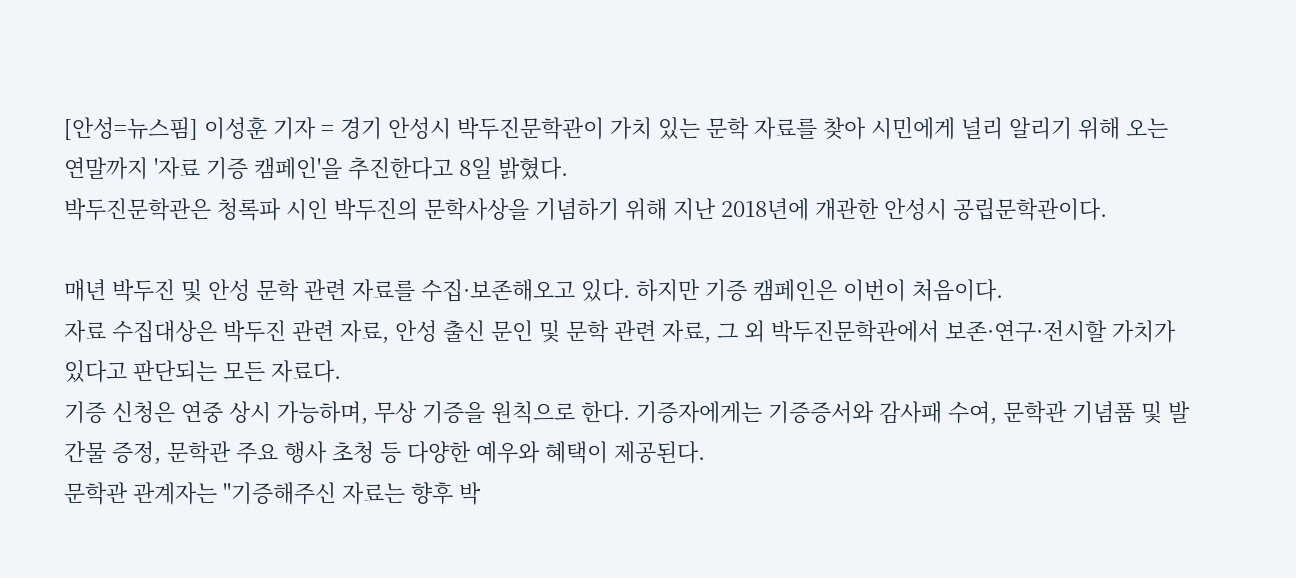[안성=뉴스핌] 이성훈 기자 = 경기 안성시 박두진문학관이 가치 있는 문학 자료를 찾아 시민에게 널리 알리기 위해 오는 연말까지 '자료 기증 캠페인'을 추진한다고 8일 밝혔다.
박두진문학관은 청록파 시인 박두진의 문학사상을 기념하기 위해 지난 2018년에 개관한 안성시 공립문학관이다.

매년 박두진 및 안성 문학 관련 자료를 수집·보존해오고 있다. 하지만 기증 캠페인은 이번이 처음이다.
자료 수집대상은 박두진 관련 자료, 안성 출신 문인 및 문학 관련 자료, 그 외 박두진문학관에서 보존·연구·전시할 가치가 있다고 판단되는 모든 자료다.
기증 신청은 연중 상시 가능하며, 무상 기증을 원칙으로 한다. 기증자에게는 기증증서와 감사패 수여, 문학관 기념품 및 발간물 증정, 문학관 주요 행사 초청 등 다양한 예우와 혜택이 제공된다.
문학관 관계자는 "기증해주신 자료는 향후 박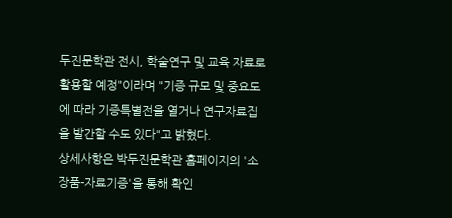두진문학관 전시, 학술연구 및 교육 자료로 활용할 예정"이라며 "기증 규모 및 중요도에 따라 기증특별전을 열거나 연구자료집을 발간할 수도 있다"고 밝혔다.
상세사항은 박두진문학관 홈페이지의 '소장품-자료기증'을 통해 확인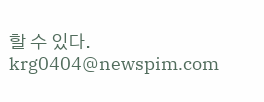할 수 있다.
krg0404@newspim.com